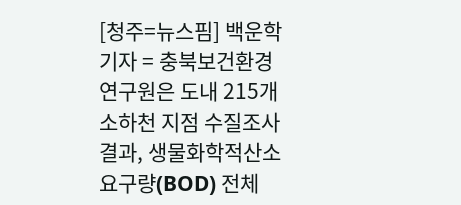[청주=뉴스핌] 백운학 기자 = 충북보건환경연구원은 도내 215개 소하천 지점 수질조사 결과, 생물화학적산소 요구량(BOD) 전체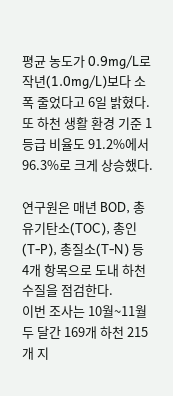평균 농도가 0.9mg/L로 작년(1.0mg/L)보다 소폭 줄었다고 6일 밝혔다.
또 하천 생활 환경 기준 1등급 비율도 91.2%에서 96.3%로 크게 상승했다.

연구원은 매년 BOD, 총유기탄소(TOC), 총인(T-P), 총질소(T-N) 등 4개 항목으로 도내 하천 수질을 점검한다.
이번 조사는 10월~11월 두 달간 169개 하천 215개 지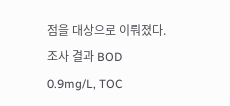점을 대상으로 이뤄졌다.
조사 결과 BOD 0.9mg/L, TOC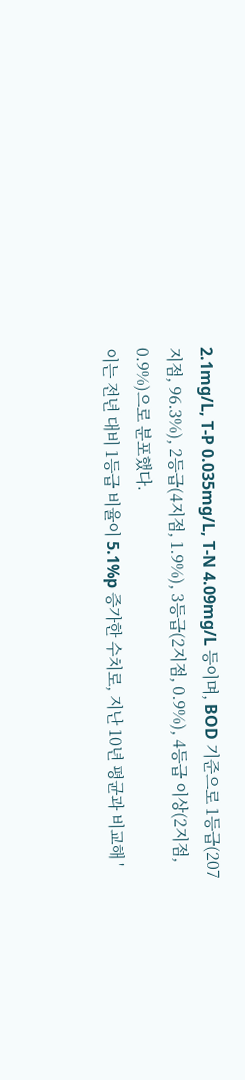2.1mg/L, T-P 0.035mg/L, T-N 4.09mg/L 등이며, BOD 기준으로 1등급(207지점, 96.3%), 2등급(4지점, 1.9%), 3등급(2지점, 0.9%), 4등급 이상(2지점, 0.9%)으로 분포했다.
이는 전년 대비 1등급 비율이 5.1%p 증가한 수치로, 지난 10년 평균과 비교해 '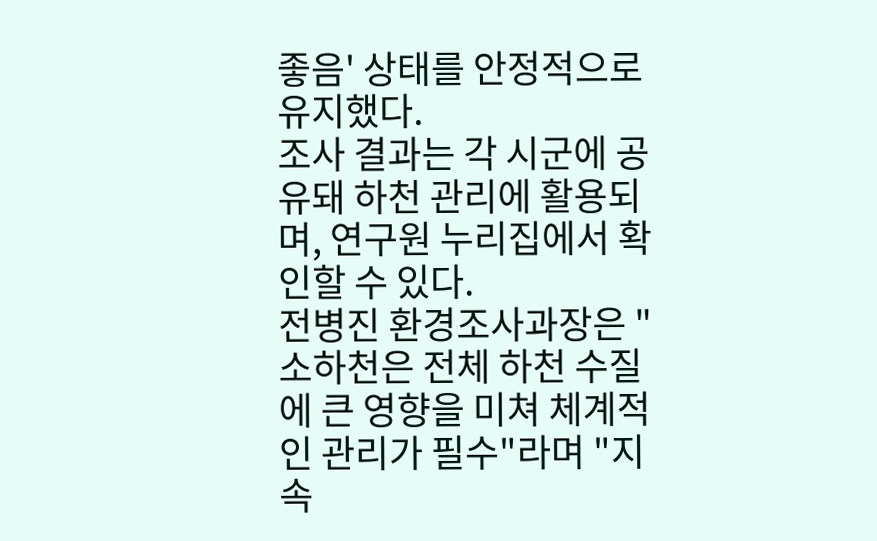좋음' 상태를 안정적으로 유지했다.
조사 결과는 각 시군에 공유돼 하천 관리에 활용되며, 연구원 누리집에서 확인할 수 있다.
전병진 환경조사과장은 "소하천은 전체 하천 수질에 큰 영향을 미쳐 체계적인 관리가 필수"라며 "지속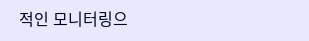적인 모니터링으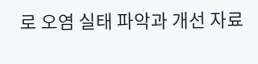로 오염 실태 파악과 개선 자료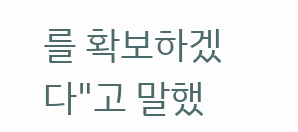를 확보하겠다"고 말했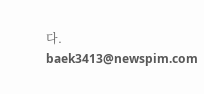다.
baek3413@newspim.com